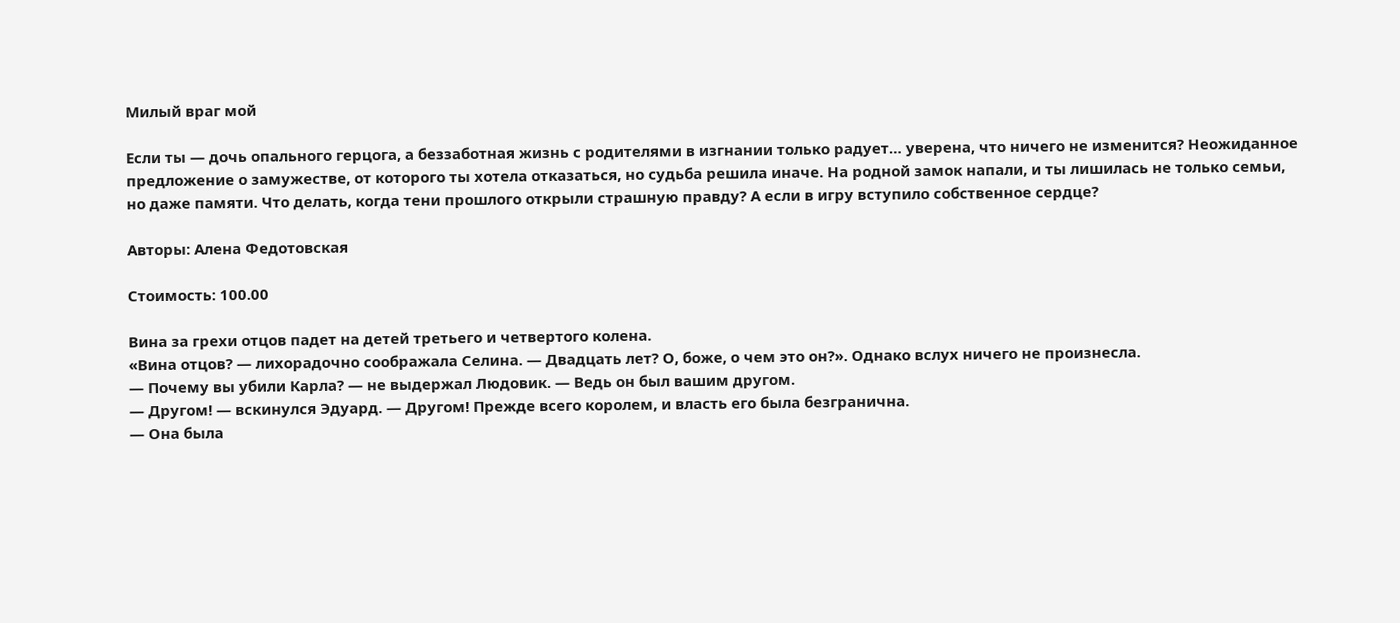Милый враг мой

Если ты — дочь опального герцога, а беззаботная жизнь с родителями в изгнании только радует… уверена, что ничего не изменится? Неожиданное предложение о замужестве, от которого ты хотела отказаться, но судьба решила иначе. На родной замок напали, и ты лишилась не только семьи, но даже памяти. Что делать, когда тени прошлого открыли страшную правду? А если в игру вступило собственное сердце?

Авторы: Алена Федотовская

Стоимость: 100.00

Вина за грехи отцов падет на детей третьего и четвертого колена.
«Вина отцов? — лихорадочно соображала Селина. — Двадцать лет? О, боже, о чем это он?». Однако вслух ничего не произнесла.
— Почему вы убили Карла? — не выдержал Людовик. — Ведь он был вашим другом.
— Другом! — вскинулся Эдуард. — Другом! Прежде всего королем, и власть его была безгранична.
— Она была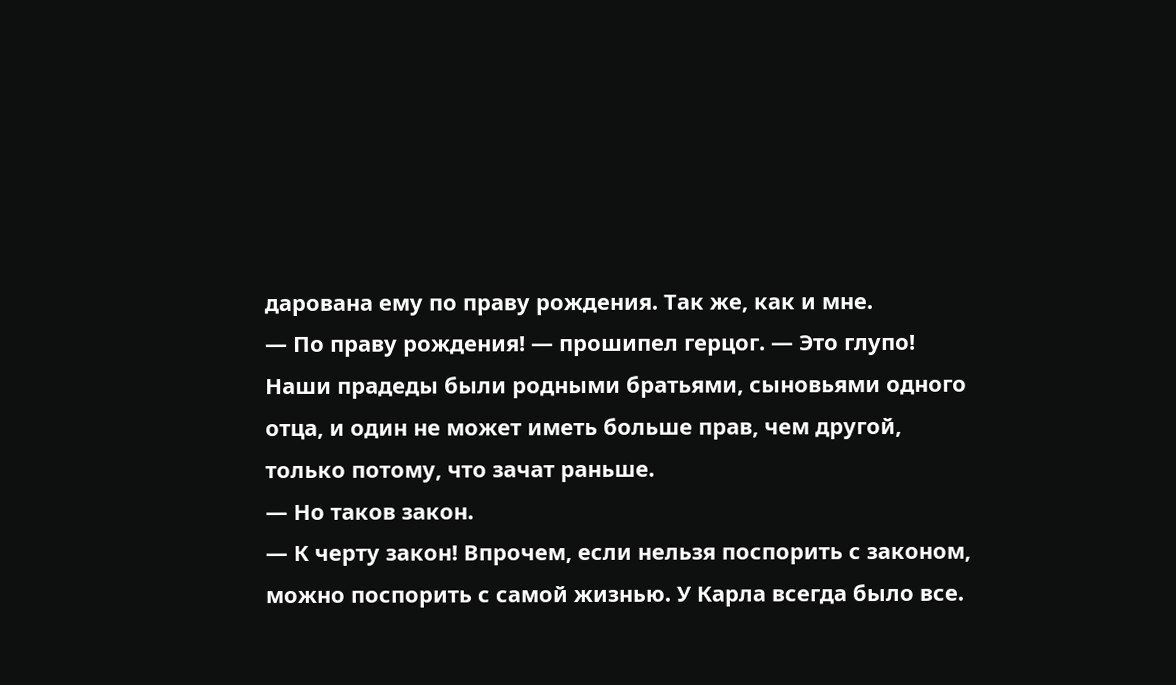дарована ему по праву рождения. Так же, как и мне.
— По праву рождения! — прошипел герцог. — Это глупо! Наши прадеды были родными братьями, сыновьями одного отца, и один не может иметь больше прав, чем другой, только потому, что зачат раньше.
— Но таков закон.
— К черту закон! Впрочем, если нельзя поспорить с законом, можно поспорить с самой жизнью. У Карла всегда было все.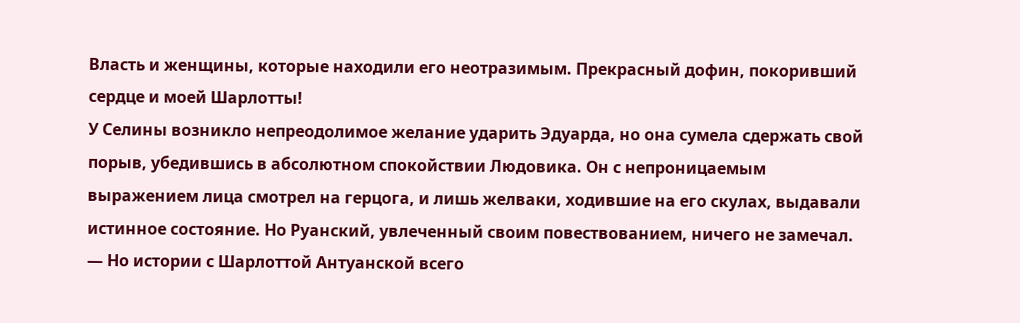Власть и женщины, которые находили его неотразимым. Прекрасный дофин, покоривший сердце и моей Шарлотты!
У Селины возникло непреодолимое желание ударить Эдуарда, но она сумела сдержать свой порыв, убедившись в абсолютном спокойствии Людовика. Он с непроницаемым выражением лица смотрел на герцога, и лишь желваки, ходившие на его скулах, выдавали истинное состояние. Но Руанский, увлеченный своим повествованием, ничего не замечал.
— Но истории с Шарлоттой Антуанской всего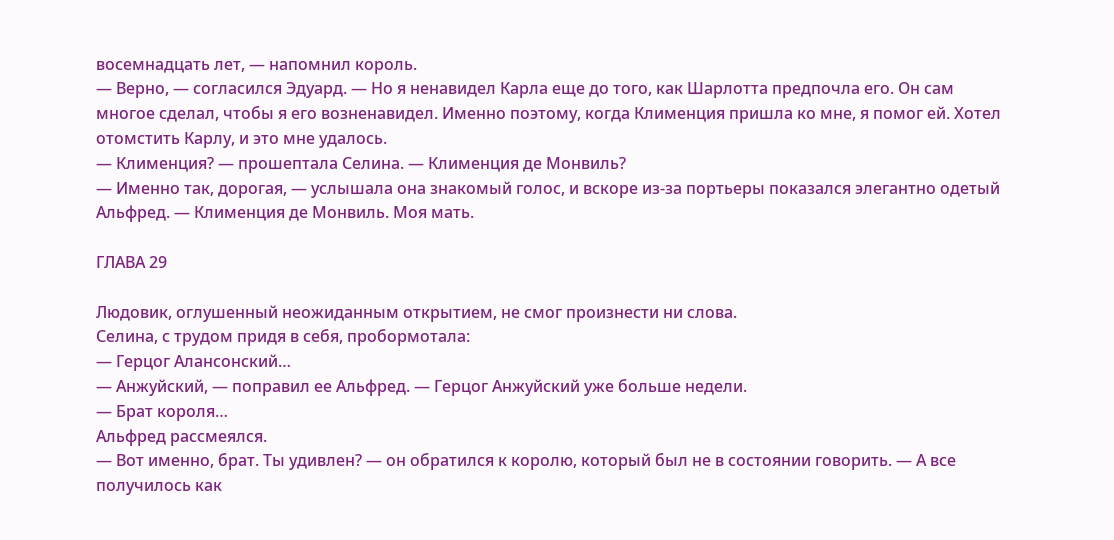восемнадцать лет, — напомнил король.
— Верно, — согласился Эдуард. — Но я ненавидел Карла еще до того, как Шарлотта предпочла его. Он сам многое сделал, чтобы я его возненавидел. Именно поэтому, когда Клименция пришла ко мне, я помог ей. Хотел отомстить Карлу, и это мне удалось.
— Клименция? — прошептала Селина. — Клименция де Монвиль?
— Именно так, дорогая, — услышала она знакомый голос, и вскоре из-за портьеры показался элегантно одетый Альфред. — Клименция де Монвиль. Моя мать.

ГЛАВА 29

Людовик, оглушенный неожиданным открытием, не смог произнести ни слова.
Селина, с трудом придя в себя, пробормотала:
— Герцог Алансонский…
— Анжуйский, — поправил ее Альфред. — Герцог Анжуйский уже больше недели.
— Брат короля…
Альфред рассмеялся.
— Вот именно, брат. Ты удивлен? — он обратился к королю, который был не в состоянии говорить. — А все получилось как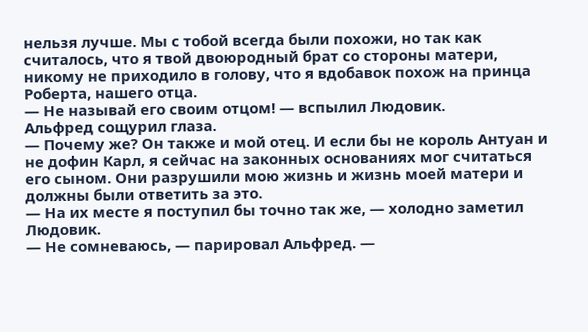нельзя лучше. Мы с тобой всегда были похожи, но так как считалось, что я твой двоюродный брат со стороны матери, никому не приходило в голову, что я вдобавок похож на принца Роберта, нашего отца.
— Не называй его своим отцом! — вспылил Людовик.
Альфред сощурил глаза.
— Почему же? Он также и мой отец. И если бы не король Антуан и не дофин Карл, я сейчас на законных основаниях мог считаться его сыном. Они разрушили мою жизнь и жизнь моей матери и должны были ответить за это.
— На их месте я поступил бы точно так же, — холодно заметил Людовик.
— Не сомневаюсь, — парировал Альфред. —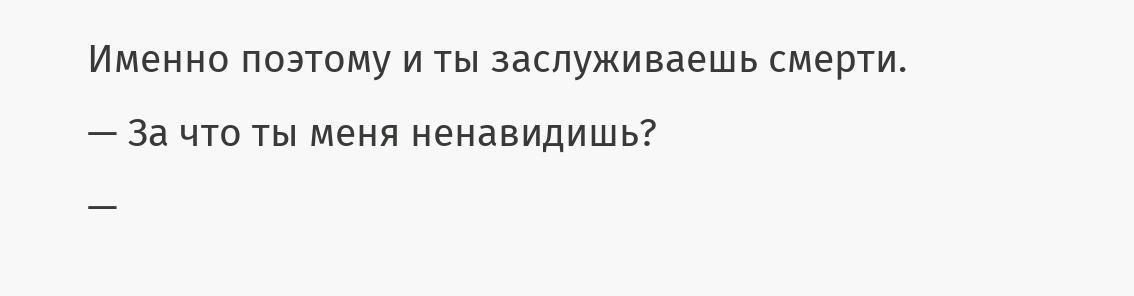Именно поэтому и ты заслуживаешь смерти.
— За что ты меня ненавидишь?
—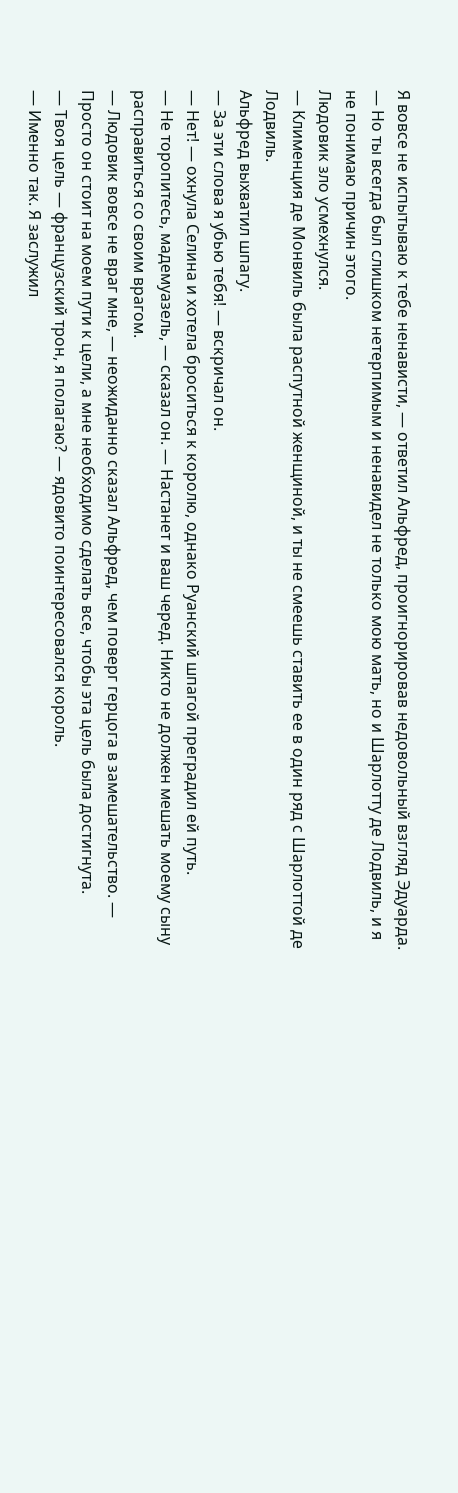Я вовсе не испытываю к тебе ненависти, — ответил Альфред, проигнорировав недовольный взгляд Эдуарда. — Но ты всегда был слишком нетерпимым и ненавидел не только мою мать, но и Шарлотту де Лодвиль, и я не понимаю причин этого.
Людовик зло усмехнулся.
— Клименция де Монвиль была распутной женщиной, и ты не смеешь ставить ее в один ряд с Шарлоттой де Лодвиль.
Альфред выхватил шпагу.
— За эти слова я убью тебя! — вскричал он.
— Нет! — охнула Селина и хотела броситься к королю, однако Руанский шпагой преградил ей путь.
— Не торопитесь, мадемуазель, — сказал он. — Настанет и ваш черед. Никто не должен мешать моему сыну расправиться со своим врагом.
— Людовик вовсе не враг мне, — неожиданно сказал Альфред, чем поверг герцога в замешательство. — Просто он стоит на моем пути к цели, а мне необходимо сделать все, чтобы эта цель была достигнута.
— Твоя цель — французский трон, я полагаю? — ядовито поинтересовался король.
— Именно так. Я заслужил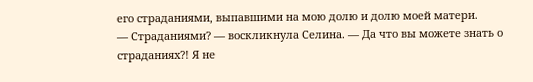его страданиями, выпавшими на мою долю и долю моей матери.
— Страданиями? — воскликнула Селина. — Да что вы можете знать о страданиях?! Я не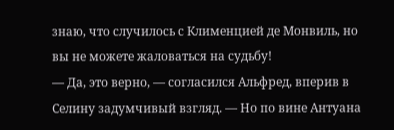знаю, что случилось с Клименцией де Монвиль, но вы не можете жаловаться на судьбу!
— Да, это верно, — согласился Альфред, вперив в Селину задумчивый взгляд. — Но по вине Антуана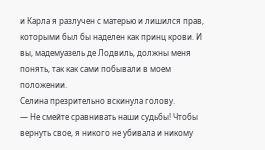и Карла я разлучен с матерью и лишился прав, которыми был бы наделен как принц крови. И вы, мадемуазель де Лодвиль, должны меня понять, так как сами побывали в моем положении.
Селина презрительно вскинула голову.
— Не смейте сравнивать наши судьбы! Чтобы вернуть свое, я никого не убивала и никому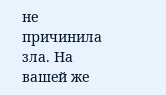не причинила зла. На вашей же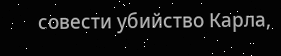совести убийство Карла,